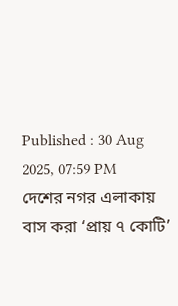Published : 30 Aug 2025, 07:59 PM
দেশের নগর এলাকায় বাস করা ‘প্রায় ৭ কোটি’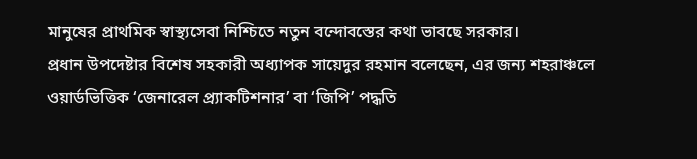মানুষের প্রাথমিক স্বাস্থ্যসেবা নিশ্চিতে নতুন বন্দোবস্তের কথা ভাবছে সরকার।
প্রধান উপদেষ্টার বিশেষ সহকারী অধ্যাপক সায়েদুর রহমান বলেছেন, এর জন্য শহরাঞ্চলে ওয়ার্ডভিত্তিক ‘জেনারেল প্র্যাকটিশনার’ বা ‘জিপি’ পদ্ধতি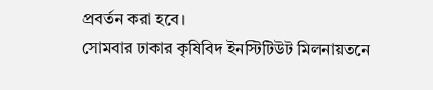প্রবর্তন করা হবে।
সোমবার ঢাকার কৃষিবিদ ইনস্টিটিউট মিলনায়তনে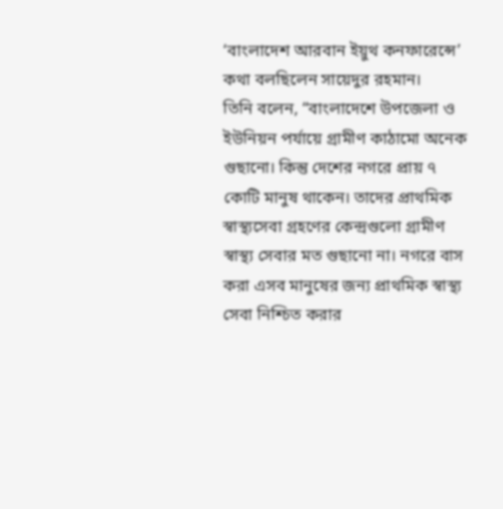‘বাংলাদেশ আরবান ইয়ুথ কনফারেন্সে’ কথা বলছিলেন সায়েদুর রহমান।
তিনি বলেন, “বাংলাদেশে উপজেলা ও ইউনিয়ন পর্যায়ে গ্রামীণ কাঠামো অনেক গুছানো। কিন্তু দেশের নগরে প্রায় ৭ কোটি মানুষ থাকেন। তাদের প্রাথমিক স্বাস্থ্যসেবা গ্রহণের কেন্দ্রগুলো গ্রামীণ স্বাস্থ্য সেবার মত গুছানো না। নগরে বাস করা এসব মানুষের জন্য প্রাথমিক স্বাস্থ্য সেবা নিশ্চিত করার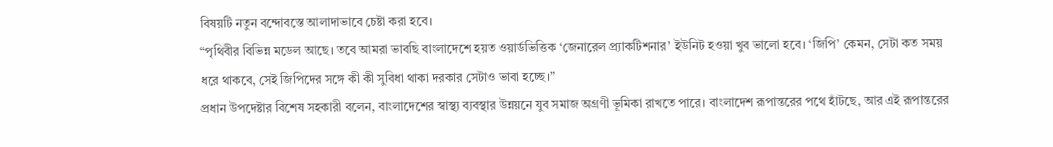বিষয়টি নতুন বন্দোবস্তে আলাদাভাবে চেষ্টা করা হবে।
“পৃথিবীর বিভিন্ন মডেল আছে। তবে আমরা ভাবছি বাংলাদেশে হয়ত ওয়ার্ডভিত্তিক ‘জেনারেল প্র্যাকটিশনার’ ইউনিট হওয়া খুব ভালো হবে। ‘জিপি’ কেমন, সেটা কত সময় ধরে থাকবে, সেই জিপিদের সঙ্গে কী কী সুবিধা থাকা দরকার সেটাও ভাবা হচ্ছে।”
প্রধান উপদেষ্টার বিশেষ সহকারী বলেন, বাংলাদেশের স্বাস্থ্য ব্যবস্থার উন্নয়নে যুব সমাজ অগ্রণী ভূমিকা রাখতে পারে। বাংলাদেশ রূপান্তরের পথে হাঁটছে, আর এই রূপান্তরের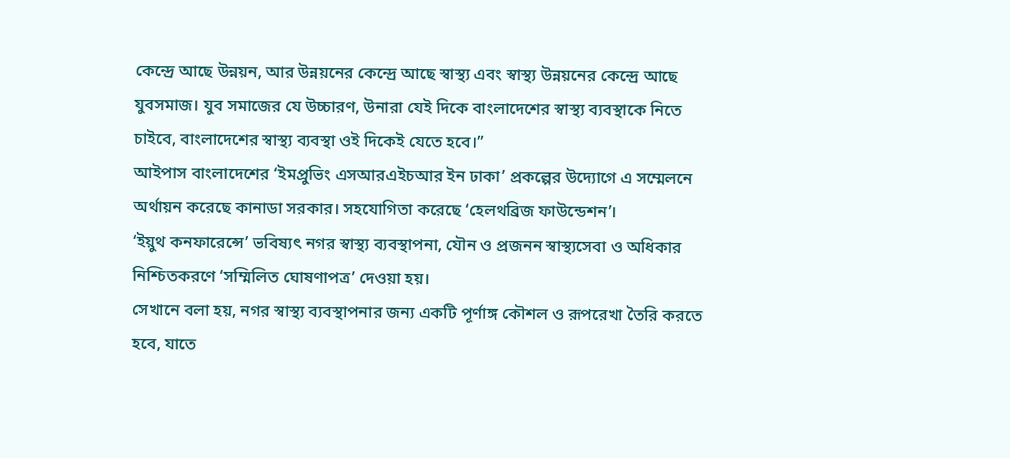কেন্দ্রে আছে উন্নয়ন, আর উন্নয়নের কেন্দ্রে আছে স্বাস্থ্য এবং স্বাস্থ্য উন্নয়নের কেন্দ্রে আছে যুবসমাজ। যুব সমাজের যে উচ্চারণ, উনারা যেই দিকে বাংলাদেশের স্বাস্থ্য ব্যবস্থাকে নিতে চাইবে, বাংলাদেশের স্বাস্থ্য ব্যবস্থা ওই দিকেই যেতে হবে।”
আইপাস বাংলাদেশের ‘ইমপ্রুভিং এসআরএইচআর ইন ঢাকা’ প্রকল্পের উদ্যোগে এ সম্মেলনে অর্থায়ন করেছে কানাডা সরকার। সহযোগিতা করেছে ‘হেলথব্রিজ ফাউন্ডেশন’।
‘ইয়ুথ কনফারেন্সে’ ভবিষ্যৎ নগর স্বাস্থ্য ব্যবস্থাপনা, যৌন ও প্রজনন স্বাস্থ্যসেবা ও অধিকার নিশ্চিতকরণে ‘সম্মিলিত ঘোষণাপত্র’ দেওয়া হয়।
সেখানে বলা হয়, নগর স্বাস্থ্য ব্যবস্থাপনার জন্য একটি পূর্ণাঙ্গ কৌশল ও রূপরেখা তৈরি করতে হবে, যাতে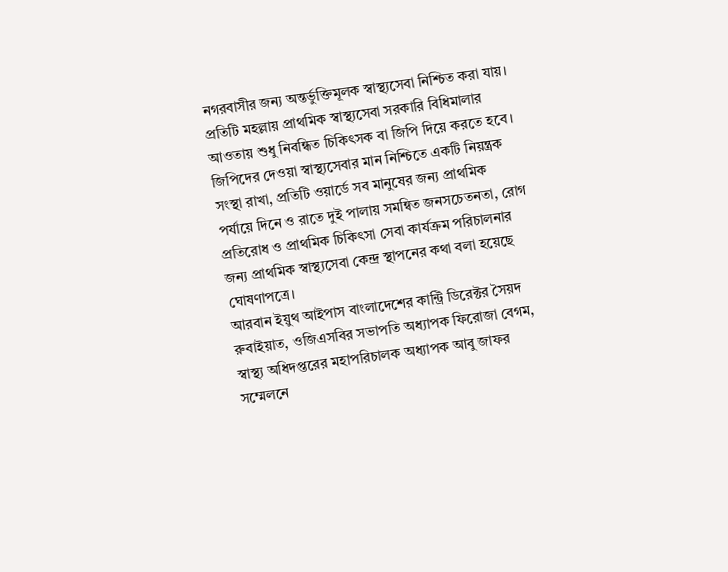নগরবাসীর জন্য অন্তর্ভুক্তিমূলক স্বাস্থ্যসেবা নিশ্চিত করা যায়। প্রতিটি মহল্লায় প্রাথমিক স্বাস্থ্যসেবা সরকারি বিধিমালার আওতায় শুধু নিবন্ধিত চিকিৎসক বা জিপি দিয়ে করতে হবে। জিপিদের দেওয়া স্বাস্থ্যসেবার মান নিশ্চিতে একটি নিয়ন্ত্রক সংস্থা রাখা, প্রতিটি ওয়ার্ডে সব মানুষের জন্য প্রাথমিক পর্যায়ে দিনে ও রাতে দুই পালায় সমন্বিত জনসচেতনতা, রোগ প্রতিরোধ ও প্রাথমিক চিকিৎসা সেবা কার্যক্রম পরিচালনার জন্য প্রাথমিক স্বাস্থ্যসেবা কেন্দ্র স্থাপনের কথা বলা হয়েছে ঘোষণাপত্রে।
আরবান ইয়ুথ আইপাস বাংলাদেশের কান্ট্রি ডিরেক্টর সৈয়দ রুবাইয়াত, ওজিএসবির সভাপতি অধ্যাপক ফিরোজা বেগম, স্বাস্থ্য অধিদপ্তরের মহাপরিচালক অধ্যাপক আবু জাফর সম্মেলনে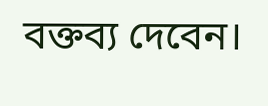বক্তব্য দেবেন।